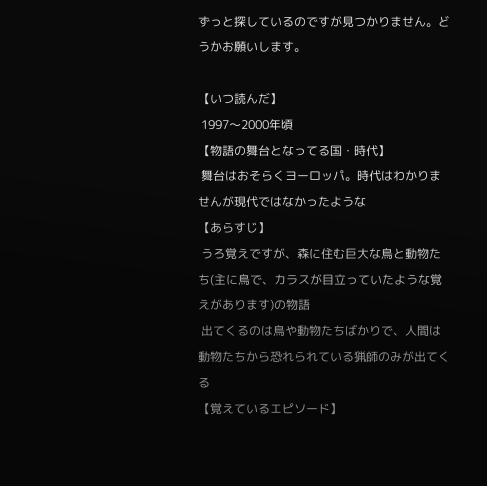ずっと探しているのですが見つかりません。どうかお願いします。

【いつ読んだ】
 1997〜2000年頃
【物語の舞台となってる国・時代】
 舞台はおそらくヨーロッパ。時代はわかりませんが現代ではなかったような
【あらすじ】
 うろ覚えですが、森に住む巨大な鳥と動物たち(主に鳥で、カラスが目立っていたような覚えがあります)の物語
 出てくるのは鳥や動物たちばかりで、人間は動物たちから恐れられている猟師のみが出てくる
【覚えているエピソード】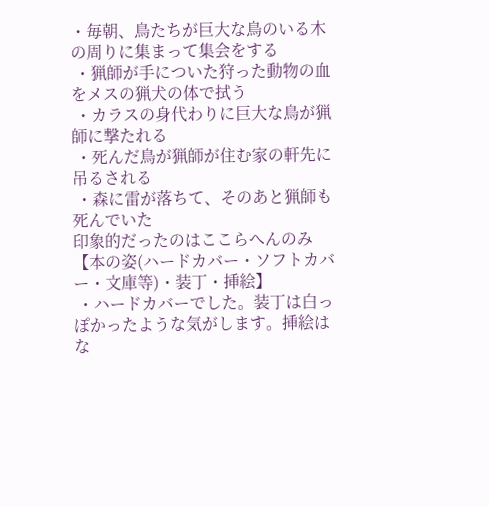・毎朝、鳥たちが巨大な鳥のいる木の周りに集まって集会をする
 ・猟師が手についた狩った動物の血をメスの猟犬の体で拭う
 ・カラスの身代わりに巨大な鳥が猟師に撃たれる
 ・死んだ鳥が猟師が住む家の軒先に吊るされる
 ・森に雷が落ちて、そのあと猟師も死んでいた
印象的だったのはここらへんのみ
【本の姿(ハードカバー・ソフトカバー・文庫等)・装丁・挿絵】
 ・ハードカバーでした。装丁は白っぽかったような気がします。挿絵はな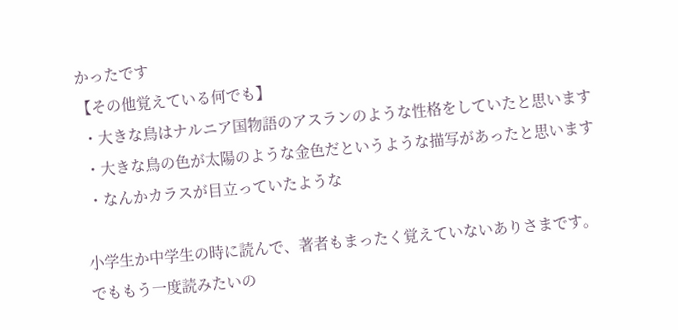かったです
【その他覚えている何でも】
 ・大きな鳥はナルニア国物語のアスランのような性格をしていたと思います
 ・大きな鳥の色が太陽のような金色だというような描写があったと思います
 ・なんかカラスが目立っていたような

小学生か中学生の時に読んで、著者もまったく覚えていないありさまです。
でももう一度読みたいの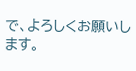で、よろしくお願いします。